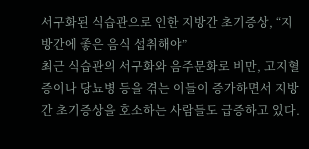서구화된 식습관으로 인한 지방간 초기증상, “지방간에 좋은 음식 섭취해야”
최근 식습관의 서구화와 음주문화로 비만, 고지혈증이나 당뇨병 등을 겪는 이들이 증가하면서 지방간 초기증상을 호소하는 사람들도 급증하고 있다.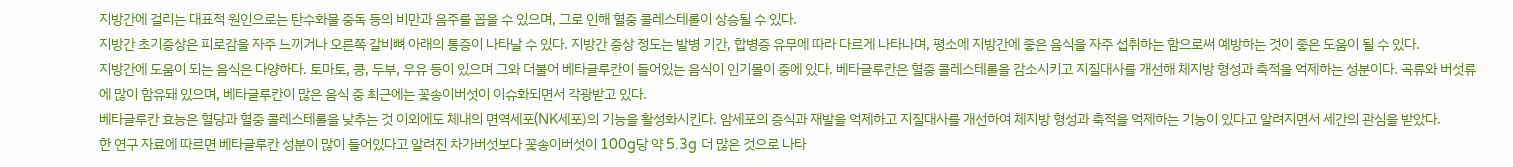지방간에 걸리는 대표적 원인으로는 탄수화물 중독 등의 비만과 음주를 꼽을 수 있으며, 그로 인해 혈중 콜레스테롤이 상승될 수 있다.
지방간 초기증상은 피로감을 자주 느끼거나 오른쪽 갈비뼈 아래의 통증이 나타날 수 있다. 지방간 증상 정도는 발병 기간, 합병증 유무에 따라 다르게 나타나며, 평소에 지방간에 좋은 음식을 자주 섭취하는 함으로써 예방하는 것이 좋은 도움이 될 수 있다.
지방간에 도움이 되는 음식은 다양하다. 토마토, 콩, 두부, 우유 등이 있으며 그와 더불어 베타글루칸이 들어있는 음식이 인기몰이 중에 있다. 베타글루칸은 혈중 콜레스테롤을 감소시키고 지질대사를 개선해 체지방 형성과 축적을 억제하는 성분이다. 곡류와 버섯류에 많이 함유돼 있으며, 베타글루칸이 많은 음식 중 최근에는 꽃송이버섯이 이슈화되면서 각광받고 있다.
베타글루칸 효능은 혈당과 혈중 콜레스테롤을 낮추는 것 이외에도 체내의 면역세포(NK세포)의 기능을 활성화시킨다. 암세포의 증식과 재발을 억제하고 지질대사를 개선하여 체지방 형성과 축적을 억제하는 기능이 있다고 알려지면서 세간의 관심을 받았다.
한 연구 자료에 따르면 베타글루칸 성분이 많이 들어있다고 알려진 차가버섯보다 꽃송이버섯이 100g당 약 5.3g 더 많은 것으로 나타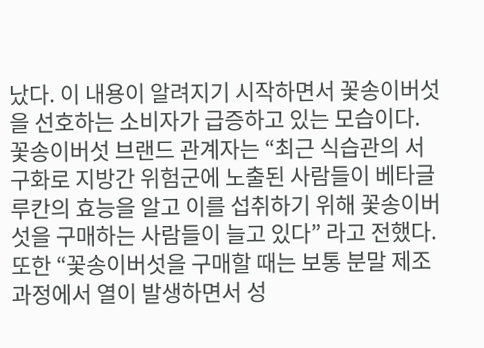났다. 이 내용이 알려지기 시작하면서 꽃송이버섯을 선호하는 소비자가 급증하고 있는 모습이다.
꽃송이버섯 브랜드 관계자는 “최근 식습관의 서구화로 지방간 위험군에 노출된 사람들이 베타글루칸의 효능을 알고 이를 섭취하기 위해 꽃송이버섯을 구매하는 사람들이 늘고 있다” 라고 전했다. 또한 “꽃송이버섯을 구매할 때는 보통 분말 제조 과정에서 열이 발생하면서 성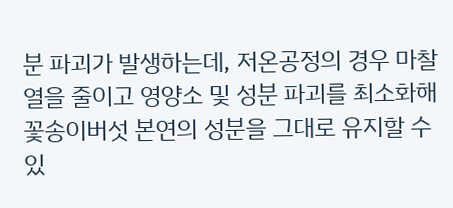분 파괴가 발생하는데, 저온공정의 경우 마찰열을 줄이고 영양소 및 성분 파괴를 최소화해 꽃송이버섯 본연의 성분을 그대로 유지할 수 있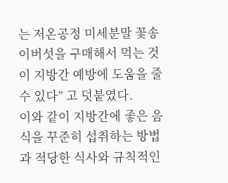는 저온공정 미세분말 꽃송이버섯을 구매해서 먹는 것이 지방간 예방에 도움을 줄 수 있다” 고 덧붙였다.
이와 같이 지방간에 좋은 음식을 꾸준히 섭취하는 방법과 적당한 식사와 규칙적인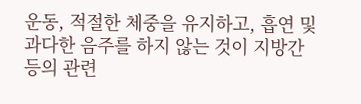운동, 적절한 체중을 유지하고, 흡연 및 과다한 음주를 하지 않는 것이 지방간 등의 관련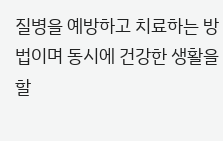질병을 예방하고 치료하는 방법이며 동시에 건강한 생활을 할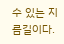수 있는 지름길이다.